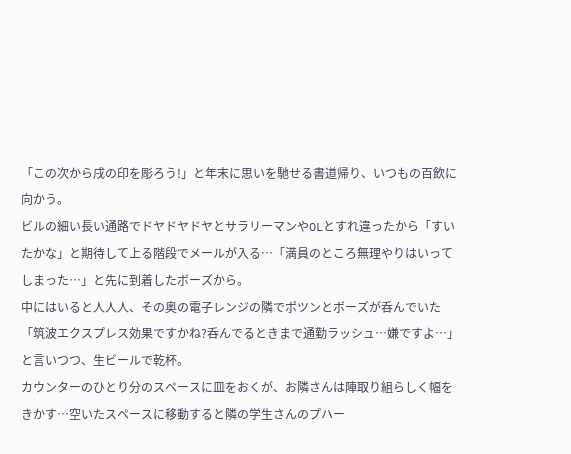「この次から戌の印を彫ろう!」と年末に思いを馳せる書道帰り、いつもの百飲に向かう。
ビルの細い長い通路でドヤドヤドヤとサラリーマンやOLとすれ違ったから「すいたかな」と期待して上る階段でメールが入る…「満員のところ無理やりはいってしまった…」と先に到着したボーズから。
中にはいると人人人、その奥の電子レンジの隣でポツンとボーズが呑んでいた「筑波エクスプレス効果ですかね?呑んでるときまで通勤ラッシュ…嫌ですよ…」と言いつつ、生ビールで乾杯。
カウンターのひとり分のスペースに皿をおくが、お隣さんは陣取り組らしく幅をきかす…空いたスペースに移動すると隣の学生さんのプハー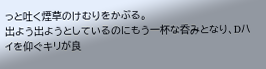っと吐く煙草のけむりをかぶる。
出よう出ようとしているのにもう一杯な呑みとなり、Dハイを仰ぐキリが良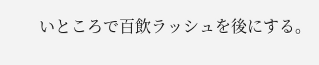いところで百飲ラッシュを後にする。